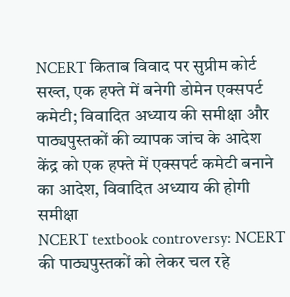NCERT किताब विवाद पर सुप्रीम कोर्ट सख्त, एक हफ्ते में बनेगी डोमेन एक्सपर्ट कमेटी; विवादित अध्याय की समीक्षा और पाठ्यपुस्तकों की व्यापक जांच के आदेश
केंद्र को एक हफ्ते में एक्सपर्ट कमेटी बनाने का आदेश, विवादित अध्याय की होगी समीक्षा
NCERT textbook controversy: NCERT की पाठ्यपुस्तकों को लेकर चल रहे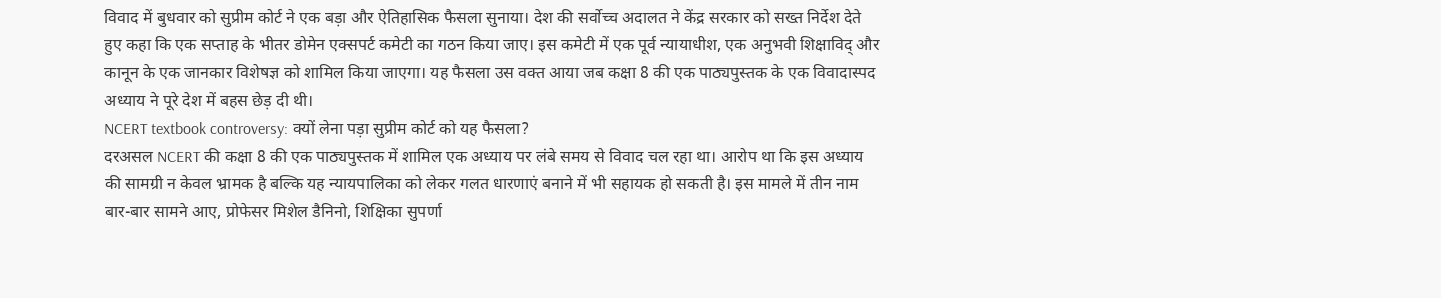विवाद में बुधवार को सुप्रीम कोर्ट ने एक बड़ा और ऐतिहासिक फैसला सुनाया। देश की सर्वोच्च अदालत ने केंद्र सरकार को सख्त निर्देश देते हुए कहा कि एक सप्ताह के भीतर डोमेन एक्सपर्ट कमेटी का गठन किया जाए। इस कमेटी में एक पूर्व न्यायाधीश, एक अनुभवी शिक्षाविद् और कानून के एक जानकार विशेषज्ञ को शामिल किया जाएगा। यह फैसला उस वक्त आया जब कक्षा 8 की एक पाठ्यपुस्तक के एक विवादास्पद अध्याय ने पूरे देश में बहस छेड़ दी थी।
NCERT textbook controversy: क्यों लेना पड़ा सुप्रीम कोर्ट को यह फैसला?
दरअसल NCERT की कक्षा 8 की एक पाठ्यपुस्तक में शामिल एक अध्याय पर लंबे समय से विवाद चल रहा था। आरोप था कि इस अध्याय की सामग्री न केवल भ्रामक है बल्कि यह न्यायपालिका को लेकर गलत धारणाएं बनाने में भी सहायक हो सकती है। इस मामले में तीन नाम बार-बार सामने आए, प्रोफेसर मिशेल डैनिनो, शिक्षिका सुपर्णा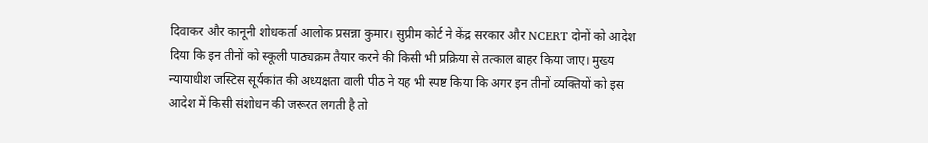दिवाकर और कानूनी शोधकर्ता आलोक प्रसन्ना कुमार। सुप्रीम कोर्ट ने केंद्र सरकार और NCERT दोनों को आदेश दिया कि इन तीनों को स्कूली पाठ्यक्रम तैयार करने की किसी भी प्रक्रिया से तत्काल बाहर किया जाए। मुख्य न्यायाधीश जस्टिस सूर्यकांत की अध्यक्षता वाली पीठ ने यह भी स्पष्ट किया कि अगर इन तीनों व्यक्तियों को इस आदेश में किसी संशोधन की जरूरत लगती है तो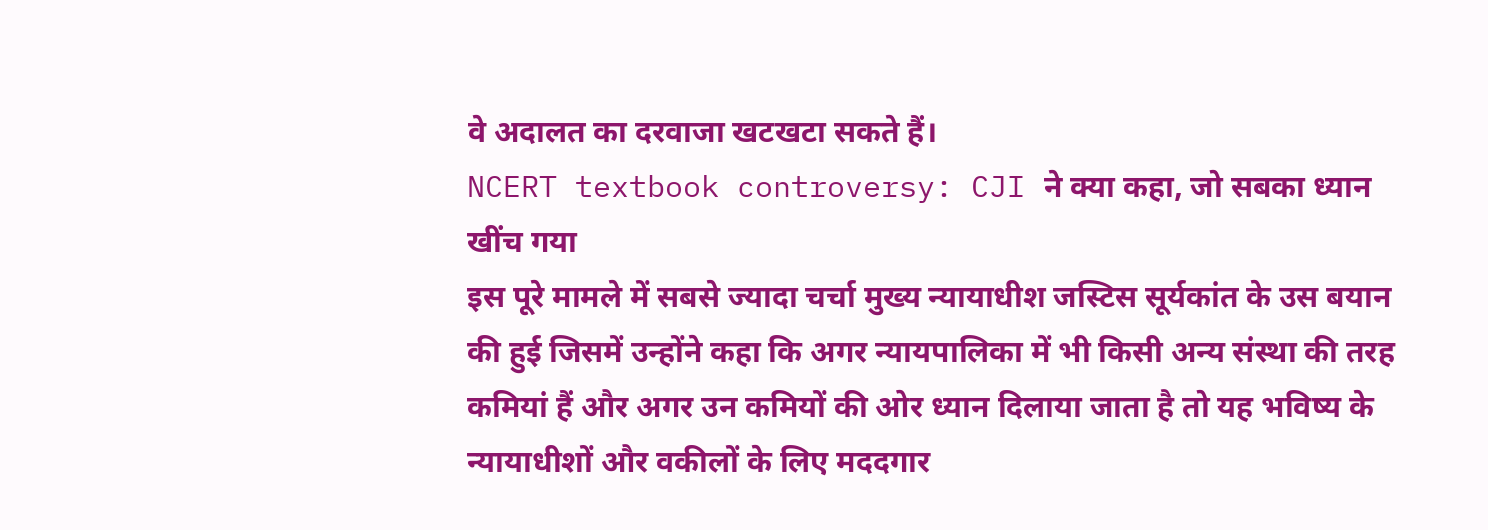वे अदालत का दरवाजा खटखटा सकते हैं।
NCERT textbook controversy: CJI ने क्या कहा, जो सबका ध्यान खींच गया
इस पूरे मामले में सबसे ज्यादा चर्चा मुख्य न्यायाधीश जस्टिस सूर्यकांत के उस बयान की हुई जिसमें उन्होंने कहा कि अगर न्यायपालिका में भी किसी अन्य संस्था की तरह कमियां हैं और अगर उन कमियों की ओर ध्यान दिलाया जाता है तो यह भविष्य के न्यायाधीशों और वकीलों के लिए मददगार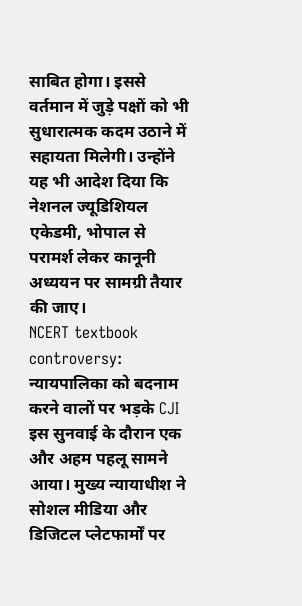साबित होगा। इससे वर्तमान में जुड़े पक्षों को भी सुधारात्मक कदम उठाने में सहायता मिलेगी। उन्होंने यह भी आदेश दिया कि नेशनल ज्यूडिशियल एकेडमी, भोपाल से परामर्श लेकर कानूनी अध्ययन पर सामग्री तैयार की जाए।
NCERT textbook controversy: न्यायपालिका को बदनाम करने वालों पर भड़के CJI
इस सुनवाई के दौरान एक और अहम पहलू सामने आया। मुख्य न्यायाधीश ने सोशल मीडिया और डिजिटल प्लेटफार्मों पर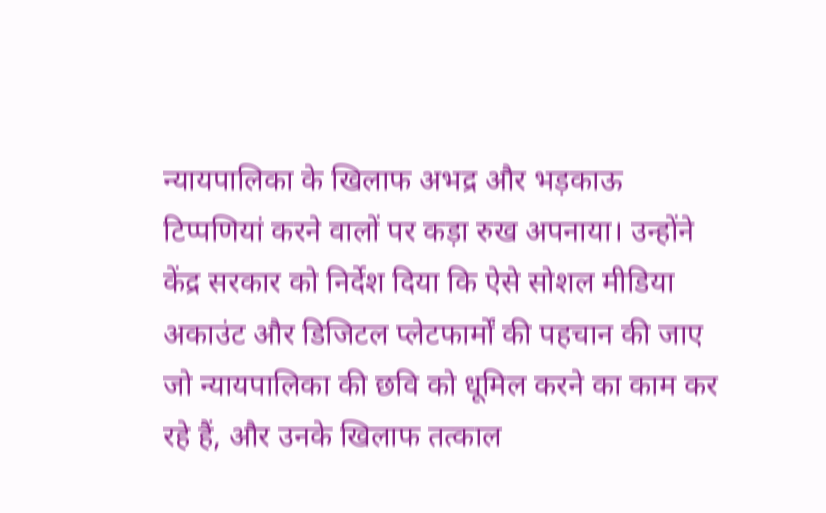न्यायपालिका के खिलाफ अभद्र और भड़काऊ टिप्पणियां करने वालों पर कड़ा रुख अपनाया। उन्होंने केंद्र सरकार को निर्देश दिया कि ऐसे सोशल मीडिया अकाउंट और डिजिटल प्लेटफार्मों की पहचान की जाए जो न्यायपालिका की छवि को धूमिल करने का काम कर रहे हैं, और उनके खिलाफ तत्काल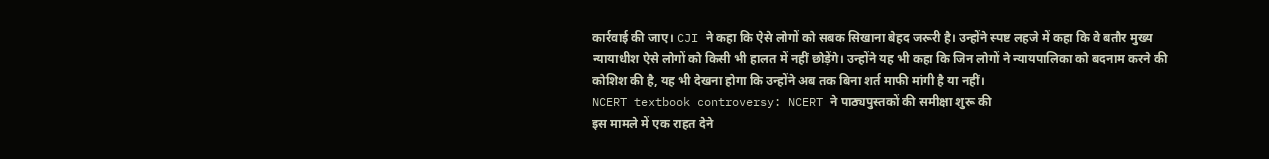कार्रवाई की जाए। CJI ने कहा कि ऐसे लोगों को सबक सिखाना बेहद जरूरी है। उन्होंने स्पष्ट लहजे में कहा कि वे बतौर मुख्य न्यायाधीश ऐसे लोगों को किसी भी हालत में नहीं छोड़ेंगे। उन्होंने यह भी कहा कि जिन लोगों ने न्यायपालिका को बदनाम करने की कोशिश की है, यह भी देखना होगा कि उन्होंने अब तक बिना शर्त माफी मांगी है या नहीं।
NCERT textbook controversy: NCERT ने पाठ्यपुस्तकों की समीक्षा शुरू की
इस मामले में एक राहत देने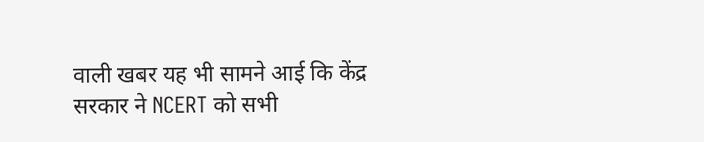वाली खबर यह भी सामने आई कि केंद्र सरकार ने NCERT को सभी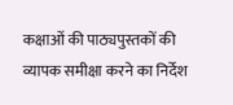कक्षाओं की पाठ्यपुस्तकों की व्यापक समीक्षा करने का निर्देश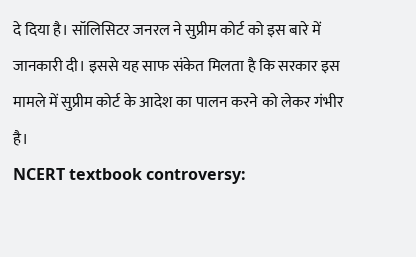दे दिया है। सॉलिसिटर जनरल ने सुप्रीम कोर्ट को इस बारे में जानकारी दी। इससे यह साफ संकेत मिलता है कि सरकार इस मामले में सुप्रीम कोर्ट के आदेश का पालन करने को लेकर गंभीर है।
NCERT textbook controversy: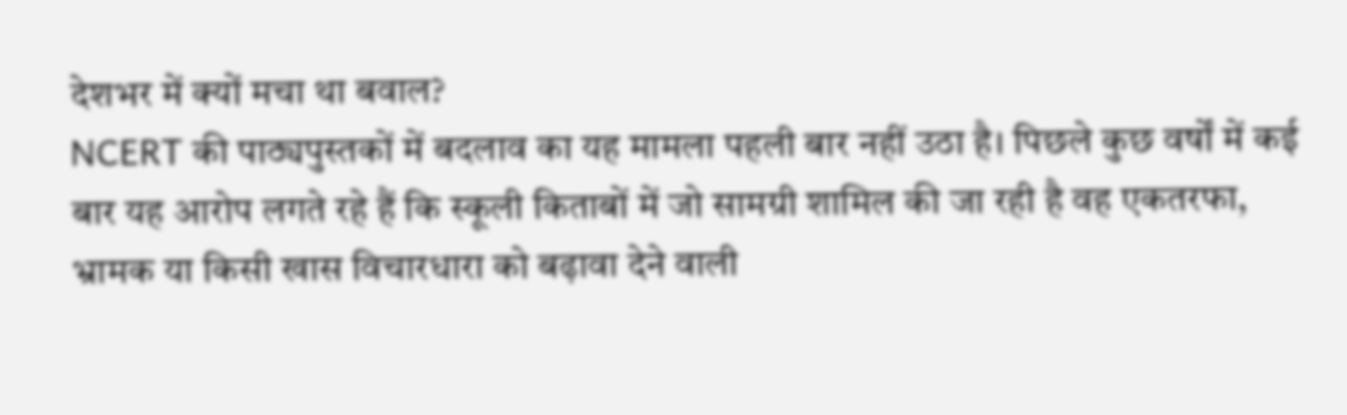देशभर में क्यों मचा था बवाल?
NCERT की पाठ्यपुस्तकों में बदलाव का यह मामला पहली बार नहीं उठा है। पिछले कुछ वर्षों में कई बार यह आरोप लगते रहे हैं कि स्कूली किताबों में जो सामग्री शामिल की जा रही है वह एकतरफा, भ्रामक या किसी खास विचारधारा को बढ़ावा देने वाली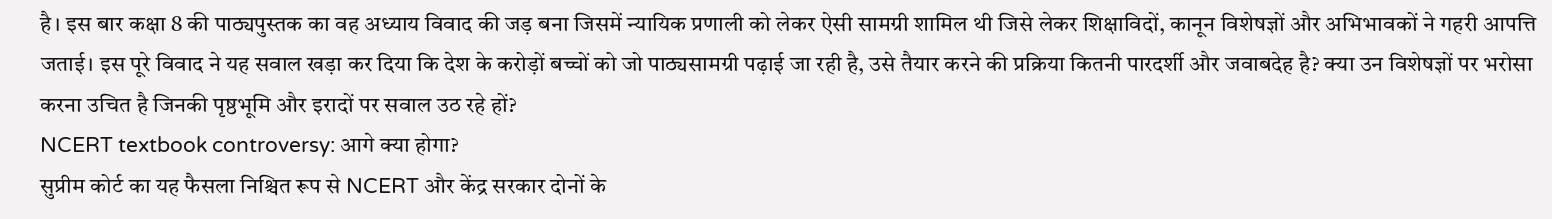है। इस बार कक्षा 8 की पाठ्यपुस्तक का वह अध्याय विवाद की जड़ बना जिसमें न्यायिक प्रणाली को लेकर ऐसी सामग्री शामिल थी जिसे लेकर शिक्षाविदों, कानून विशेषज्ञों और अभिभावकों ने गहरी आपत्ति जताई। इस पूरे विवाद ने यह सवाल खड़ा कर दिया कि देश के करोड़ों बच्चों को जो पाठ्यसामग्री पढ़ाई जा रही है, उसे तैयार करने की प्रक्रिया कितनी पारदर्शी और जवाबदेह है? क्या उन विशेषज्ञों पर भरोसा करना उचित है जिनकी पृष्ठभूमि और इरादों पर सवाल उठ रहे हों?
NCERT textbook controversy: आगे क्या होगा?
सुप्रीम कोर्ट का यह फैसला निश्चित रूप से NCERT और केंद्र सरकार दोनों के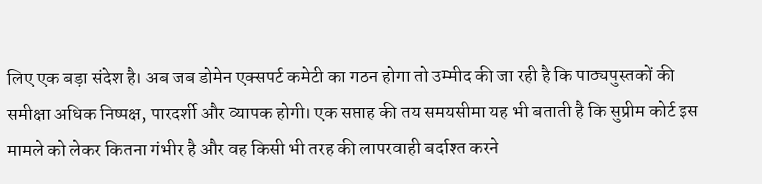लिए एक बड़ा संदेश है। अब जब डोमेन एक्सपर्ट कमेटी का गठन होगा तो उम्मीद की जा रही है कि पाठ्यपुस्तकों की समीक्षा अधिक निष्पक्ष, पारदर्शी और व्यापक होगी। एक सप्ताह की तय समयसीमा यह भी बताती है कि सुप्रीम कोर्ट इस मामले को लेकर कितना गंभीर है और वह किसी भी तरह की लापरवाही बर्दाश्त करने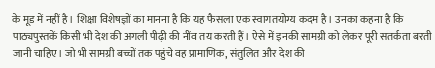के मूड में नहीं है। शिक्षा विशेषज्ञों का मानना है कि यह फैसला एक स्वागतयोग्य कदम है। उनका कहना है कि पाठ्यपुस्तकें किसी भी देश की अगली पीढ़ी की नींव तय करती हैं। ऐसे में इनकी सामग्री को लेकर पूरी सतर्कता बरती जानी चाहिए। जो भी सामग्री बच्चों तक पहुंचे वह प्रामाणिक, संतुलित और देश की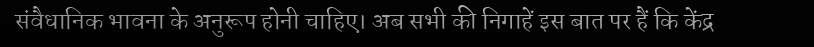संवैधानिक भावना के अनुरूप होनी चाहिए। अब सभी की निगाहें इस बात पर हैं कि केंद्र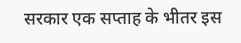सरकार एक सप्ताह के भीतर इस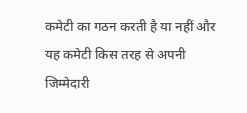कमेटी का गठन करती है या नहीं और यह कमेटी किस तरह से अपनी जिम्मेदारी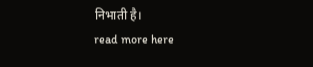निभाती है।
read more here